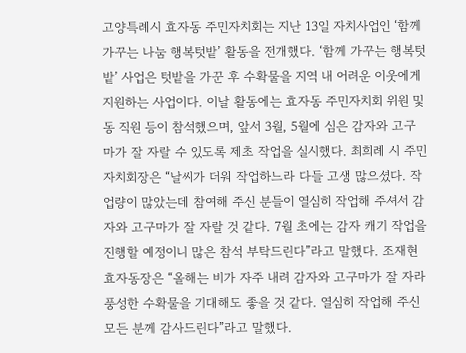고양특례시 효자동 주민자치회는 지난 13일 자치사업인 ‘함께 가꾸는 나눔 행복텃밭’ 활동을 전개했다. ‘함께 가꾸는 행복텃밭’ 사업은 텃밭을 가꾼 후 수확물을 지역 내 어려운 이웃에게 지원하는 사업이다. 이날 활동에는 효자동 주민자치회 위원 및 동 직원 등이 참석했으며, 앞서 3월, 5월에 심은 감자와 고구마가 잘 자랄 수 있도록 제초 작업을 실시했다. 최희례 시 주민자치회장은 “날씨가 더워 작업하느라 다들 고생 많으셨다. 작업량이 많았는데 참여해 주신 분들이 열심히 작업해 주셔서 감자와 고구마가 잘 자랄 것 같다. 7월 초에는 감자 캐기 작업을 진행할 예정이니 많은 참석 부탁드린다”라고 말했다. 조재현 효자동장은 “올해는 비가 자주 내려 감자와 고구마가 잘 자라 풍성한 수확물을 기대해도 좋을 것 같다. 열심히 작업해 주신 모든 분께 감사드린다”라고 말했다.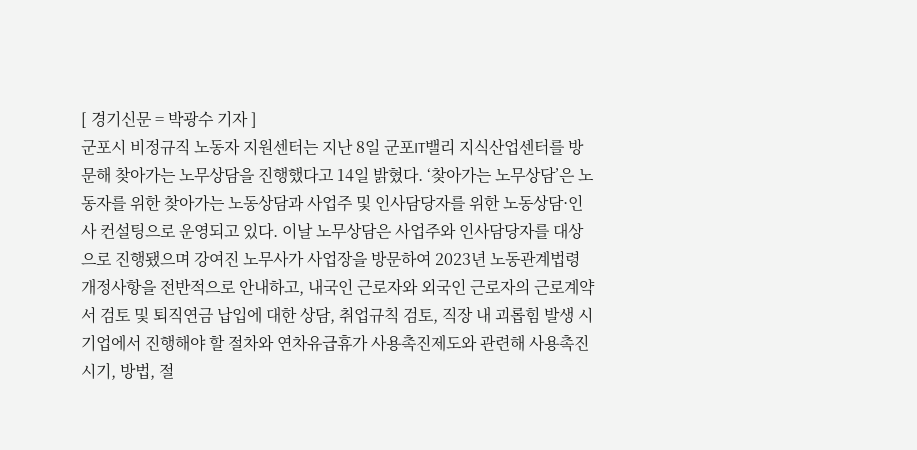[ 경기신문 = 박광수 기자 ]
군포시 비정규직 노동자 지원센터는 지난 8일 군포IT밸리 지식산업센터를 방문해 찾아가는 노무상담을 진행했다고 14일 밝혔다. ‘찾아가는 노무상담’은 노동자를 위한 찾아가는 노동상담과 사업주 및 인사담당자를 위한 노동상담·인사 컨설팅으로 운영되고 있다. 이날 노무상담은 사업주와 인사담당자를 대상으로 진행됐으며 강여진 노무사가 사업장을 방문하여 2023년 노동관계법령 개정사항을 전반적으로 안내하고, 내국인 근로자와 외국인 근로자의 근로계약서 검토 및 퇴직연금 납입에 대한 상담, 취업규칙 검토, 직장 내 괴롭힘 발생 시 기업에서 진행해야 할 절차와 연차유급휴가 사용촉진제도와 관련해 사용촉진 시기, 방법, 절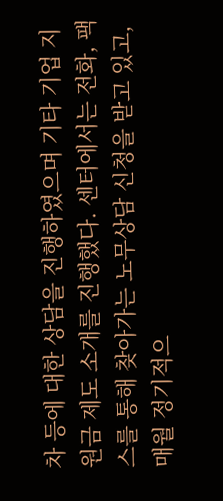차 등에 대한 상담을 진행하였으며 기타 기업 지원금 제도 소개를 진행했다. 센터에서는 전화, 팩스를 통해 찾아가는 노무상담 신청을 받고 있고, 매월 정기적으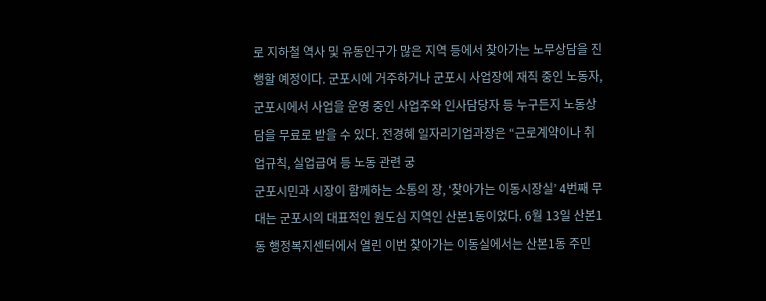로 지하철 역사 및 유동인구가 많은 지역 등에서 찾아가는 노무상담을 진행할 예정이다. 군포시에 거주하거나 군포시 사업장에 재직 중인 노동자, 군포시에서 사업을 운영 중인 사업주와 인사담당자 등 누구든지 노동상담을 무료로 받을 수 있다. 전경혜 일자리기업과장은 “근로계약이나 취업규칙, 실업급여 등 노동 관련 궁
군포시민과 시장이 함께하는 소통의 장, ‘찾아가는 이동시장실’ 4번째 무대는 군포시의 대표적인 원도심 지역인 산본1동이었다. 6월 13일 산본1동 행정복지센터에서 열린 이번 찾아가는 이동실에서는 산본1동 주민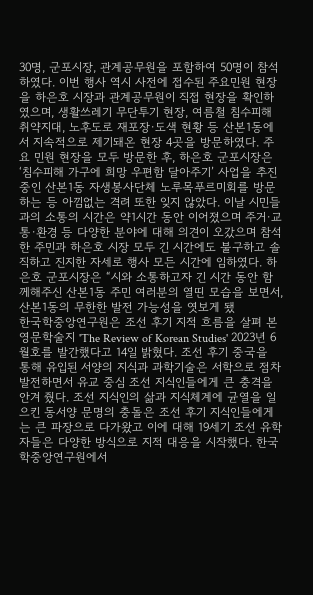30명, 군포시장, 관계공무원을 포함하여 50명이 참석하였다. 이번 행사 역시 사전에 접수된 주요민원 현장을 하은호 시장과 관계공무원이 직접 현장을 확인하였으며, 생활쓰레기 무단투기 현장, 여름철 침수피해 취약지대, 노후도로 재포장·도색 현황 등 산본1동에서 지속적으로 제기돼온 현장 4곳을 방문하였다. 주요 민원 현장을 모두 방문한 후, 하은호 군포시장은 ‘침수피해 가구에 희망 우편함 달아주기’ 사업을 추진 중인 산본1동 자생봉사단체 노루목푸르미회를 방문하는 등 아낌없는 격려 또한 잊지 않았다. 이날 시민들과의 소통의 시간은 약1시간 동안 이어졌으며 주거·교통·환경 등 다양한 분야에 대해 의견이 오갔으며 참석한 주민과 하은호 시장 모두 긴 시간에도 불구하고 솔직하고 진지한 자세로 행사 모든 시간에 임하였다. 하은호 군포시장은 “시와 소통하고자 긴 시간 동안 함께해주신 산본1동 주민 여러분의 열띤 모습을 보면서, 산본1동의 무한한 발전 가능성을 엿보게 됐
한국학중앙연구원은 조선 후기 지적 흐름을 살펴 본 영문학술지 'The Review of Korean Studies' 2023년 6월호를 발간했다고 14일 밝혔다. 조선 후기 중국을 통해 유입된 서양의 지식과 과학기술은 서학으로 점차 발전하면서 유교 중심 조선 지식인들에게 큰 충격을 안겨 줬다. 조선 지식인의 삶과 지식체계에 균열을 일으킨 동서양 문명의 충돌은 조선 후기 지식인들에게는 큰 파장으로 다가왔고 이에 대해 19세기 조선 유학자들은 다양한 방식으로 지적 대응을 시작했다. 한국학중앙연구원에서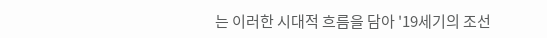는 이러한 시대적 흐름을 담아 '19세기의 조선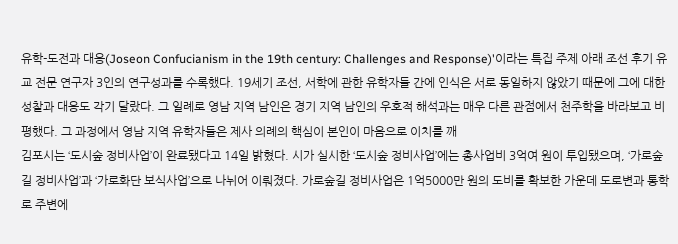유학-도전과 대응(Joseon Confucianism in the 19th century: Challenges and Response)'이라는 특집 주제 아래 조선 후기 유교 전문 연구자 3인의 연구성과를 수록했다. 19세기 조선, 서학에 관한 유학자들 간에 인식은 서로 동일하지 않았기 때문에 그에 대한 성찰과 대응도 각기 달랐다. 그 일례로 영남 지역 남인은 경기 지역 남인의 우호적 해석과는 매우 다른 관점에서 천주학을 바라보고 비평했다. 그 과정에서 영남 지역 유학자들은 제사 의례의 핵심이 본인이 마음으로 이치를 깨
김포시는 ‘도시숲 정비사업’이 완료됐다고 14일 밝혔다. 시가 실시한 ‘도시숲 정비사업’에는 총사업비 3억여 원이 투입됐으며, ‘가로숲길 정비사업’과 ‘가로화단 보식사업’으로 나뉘어 이뤄졌다. 가로숲길 정비사업은 1억5000만 원의 도비를 확보한 가운데 도로변과 통학로 주변에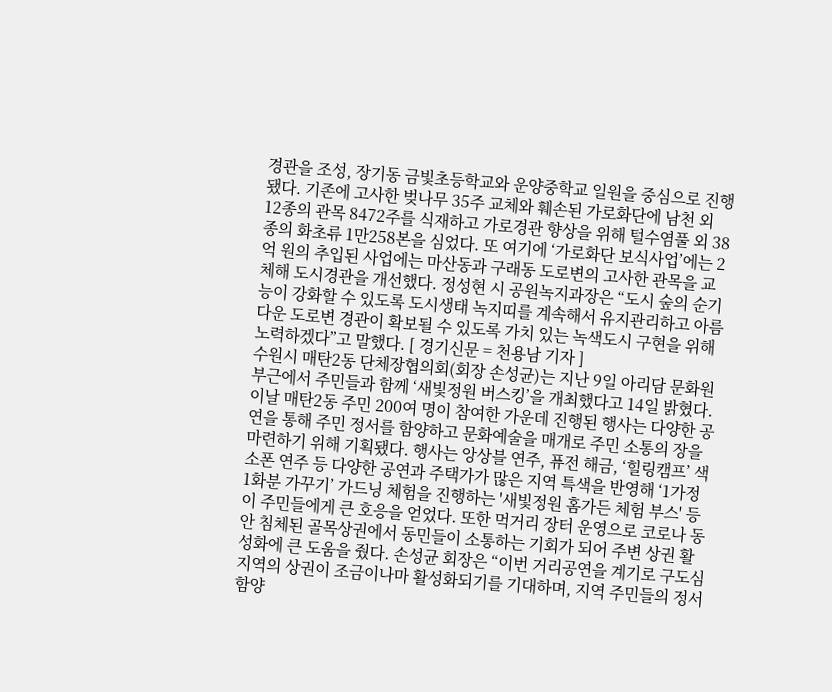경관을 조성, 장기동 금빛초등학교와 운양중학교 일원을 중심으로 진행됐다. 기존에 고사한 벚나무 35주 교체와 훼손된 가로화단에 남천 외 12종의 관목 8472주를 식재하고 가로경관 향상을 위해 털수염풀 외 38종의 화초류 1만258본을 심었다. 또 여기에 ‘가로화단 보식사업’에는 2억 원의 추입된 사업에는 마산동과 구래동 도로변의 고사한 관목을 교체해 도시경관을 개선했다. 정성현 시 공원녹지과장은 “도시 숲의 순기능이 강화할 수 있도록 도시생태 녹지띠를 계속해서 유지관리하고 아름다운 도로변 경관이 확보될 수 있도록 가치 있는 녹색도시 구현을 위해 노력하겠다”고 말했다. [ 경기신문 = 천용남 기자 ]
수원시 매탄2동 단체장협의회(회장 손성균)는 지난 9일 아리담 문화원 부근에서 주민들과 함께 ‘새빛정원 버스킹’을 개최했다고 14일 밝혔다. 이날 매탄2동 주민 200여 명이 참여한 가운데 진행된 행사는 다양한 공연을 통해 주민 정서를 함양하고 문화예술을 매개로 주민 소통의 장을 마련하기 위해 기획됐다. 행사는 앙상블 연주, 퓨전 해금, ‘힐링캠프’ 색소폰 연주 등 다양한 공연과 주택가가 많은 지역 특색을 반영해 ‘1가정 1화분 가꾸기’ 가드닝 체험을 진행하는 '새빛정원 홈가든 체험 부스' 등이 주민들에게 큰 호응을 얻었다. 또한 먹거리 장터 운영으로 코로나 동안 침체된 골목상권에서 동민들이 소통하는 기회가 되어 주변 상권 활성화에 큰 도움을 줬다. 손성균 회장은 “이번 거리공연을 계기로 구도심 지역의 상권이 조금이나마 활성화되기를 기대하며, 지역 주민들의 정서 함양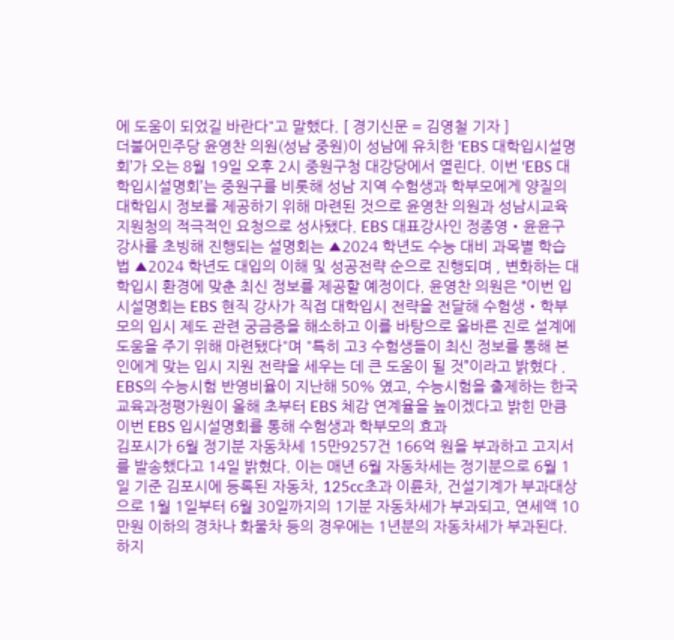에 도움이 되었길 바란다"고 말했다. [ 경기신문 = 김영철 기자 ]
더불어민주당 윤영찬 의원(성남 중원)이 성남에 유치한 ‘EBS 대학입시설명회’가 오는 8월 19일 오후 2시 중원구청 대강당에서 열린다. 이번 ‘EBS 대학입시설명회’는 중원구를 비롯해 성남 지역 수험생과 학부모에게 양질의 대학입시 정보를 제공하기 위해 마련된 것으로 윤영찬 의원과 성남시교육지원청의 적극적인 요청으로 성사됐다. EBS 대표강사인 정종영‧윤윤구 강사를 초빙해 진행되는 설명회는 ▲2024 학년도 수능 대비 과목별 학습법 ▲2024 학년도 대입의 이해 및 성공전략 순으로 진행되며 , 변화하는 대학입시 환경에 맞춘 최신 정보를 제공할 예정이다. 윤영찬 의원은 “이번 입시설명회는 EBS 현직 강사가 직접 대학입시 전략을 전달해 수험생‧학부모의 입시 제도 관련 궁금증을 해소하고 이를 바탕으로 올바른 진로 설계에 도움을 주기 위해 마련됐다"며 "특히 고3 수험생들이 최신 정보를 통해 본인에게 맞는 입시 지원 전략을 세우는 데 큰 도움이 될 것”이라고 밝혔다 . EBS의 수능시험 반영비율이 지난해 50% 였고, 수능시험을 출제하는 한국교육과정평가원이 올해 초부터 EBS 체감 연계율을 높이겠다고 밝힌 만큼 이번 EBS 입시설명회를 통해 수험생과 학부모의 효과
김포시가 6월 정기분 자동차세 15만9257건 166억 원을 부과하고 고지서를 발송했다고 14일 밝혔다. 이는 매년 6월 자동차세는 정기분으로 6월 1일 기준 김포시에 등록된 자동차, 125cc초과 이륜차, 건설기계가 부과대상으로 1월 1일부터 6월 30일까지의 1기분 자동차세가 부과되고, 연세액 10만원 이하의 경차나 화물차 등의 경우에는 1년분의 자동차세가 부과된다. 하지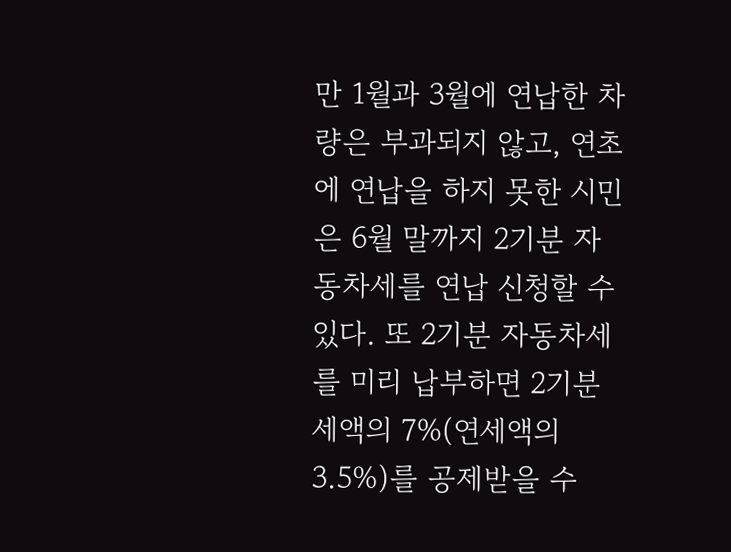만 1월과 3월에 연납한 차량은 부과되지 않고, 연초에 연납을 하지 못한 시민은 6월 말까지 2기분 자동차세를 연납 신청할 수 있다. 또 2기분 자동차세를 미리 납부하면 2기분 세액의 7%(연세액의 3.5%)를 공제받을 수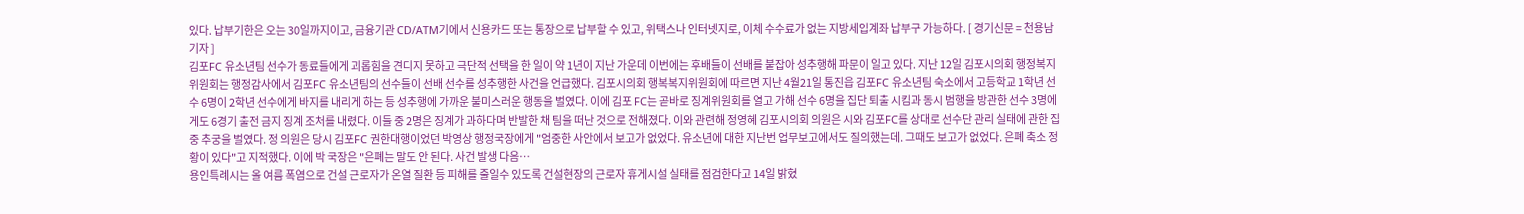있다. 납부기한은 오는 30일까지이고, 금융기관 CD/ATM기에서 신용카드 또는 통장으로 납부할 수 있고, 위택스나 인터넷지로, 이체 수수료가 없는 지방세입계좌 납부구 가능하다. [ 경기신문 = 천용남 기자 ]
김포FC 유소년팀 선수가 동료들에게 괴롭힘을 견디지 못하고 극단적 선택을 한 일이 약 1년이 지난 가운데 이번에는 후배들이 선배를 붙잡아 성추행해 파문이 일고 있다. 지난 12일 김포시의회 행정복지위원회는 행정감사에서 김포FC 유소년팀의 선수들이 선배 선수를 성추행한 사건을 언급했다. 김포시의회 행복복지위원회에 따르면 지난 4월21일 통진읍 김포FC 유소년팀 숙소에서 고등학교 1학년 선수 6명이 2학년 선수에게 바지를 내리게 하는 등 성추행에 가까운 불미스러운 행동을 벌였다. 이에 김포 FC는 곧바로 징계위원회를 열고 가해 선수 6명을 집단 퇴출 시킴과 동시 범행을 방관한 선수 3명에게도 6경기 출전 금지 징계 조처를 내렸다. 이들 중 2명은 징계가 과하다며 반발한 채 팀을 떠난 것으로 전해졌다. 이와 관련해 정영혜 김포시의회 의원은 시와 김포FC를 상대로 선수단 관리 실태에 관한 집중 추궁을 벌였다. 정 의원은 당시 김포FC 권한대행이었던 박영상 행정국장에게 "엄중한 사안에서 보고가 없었다. 유소년에 대한 지난번 업무보고에서도 질의했는데. 그때도 보고가 없었다. 은폐 축소 정황이 있다"고 지적했다. 이에 박 국장은 "은폐는 말도 안 된다. 사건 발생 다음…
용인특례시는 올 여름 폭염으로 건설 근로자가 온열 질환 등 피해를 줄일수 있도록 건설현장의 근로자 휴게시설 실태를 점검한다고 14일 밝혔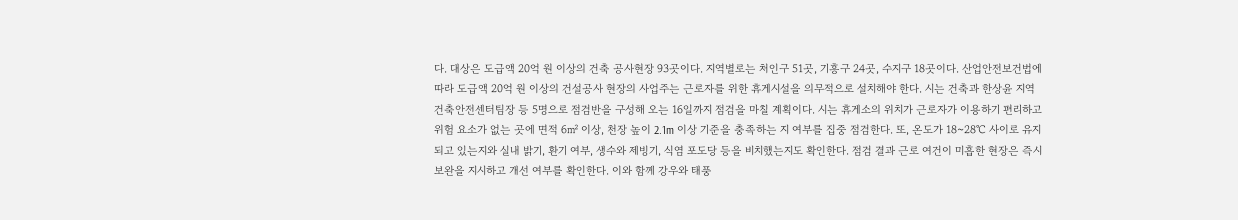다. 대상은 도급액 20억 원 이상의 건축 공사현장 93곳이다. 지역별로는 처인구 51곳, 기흥구 24곳, 수지구 18곳이다. 산업안전보건법에 따라 도급액 20억 원 이상의 건설공사 현장의 사업주는 근로자를 위한 휴게시설을 의무적으로 설치해야 한다. 시는 건축과 한상윤 지역건축안전센터팀장 등 5명으로 점검반을 구성해 오는 16일까지 점검을 마칠 계획이다. 시는 휴게소의 위치가 근로자가 이용하기 편리하고 위험 요소가 없는 곳에 면적 6㎡ 이상, 천장 높이 2.1m 이상 기준을 충족하는 지 여부를 집중 점검한다. 또, 온도가 18~28℃ 사이로 유지되고 있는지와 실내 밝기, 환기 여부, 생수와 제빙기, 식염 포도당 등을 비치했는지도 확인한다. 점검 결과 근로 여건이 미흡한 현장은 즉시 보완을 지시하고 개선 여부를 확인한다. 이와 함께 강우와 태풍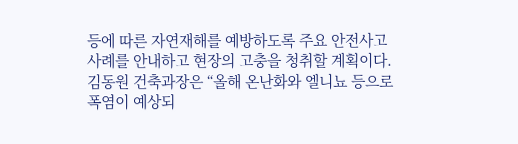등에 따른 자연재해를 예방하도록 주요 안전사고 사례를 안내하고 현장의 고충을 청취할 계획이다. 김동원 건축과장은 “올해 온난화와 엘니뇨 등으로 폭염이 예상되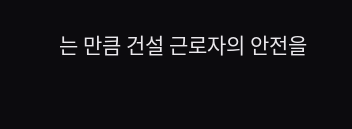는 만큼 건설 근로자의 안전을